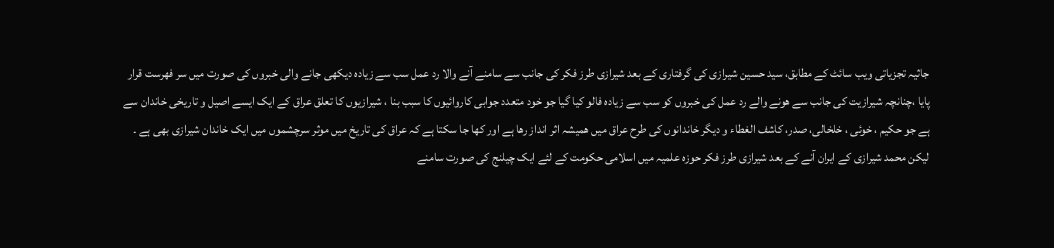جاثیہ تجزیاتی ویب سائٹ کے مطابق، سید حسین شیرازی کی گرفتاری کے بعد شیرازی طرز فکر کی جانب سے سامنے آنے والا رد عمل سب سے زیادہ دیکھی جانے والی خبروں کی صورت میں سر فھرست قرار پایا ،چنانچہ شیرازیت کی جانب سے ھونے والے رد عمل کی خبروں کو سب سے زیادہ فالو کیا گیا جو خود متعدد جوابی کاروائیوں کا سبب بنا ، شیرازیوں کا تعلق عراق کے ایک ایسے اصیل و تاریخی خاندان سے ہے جو حکیم ، خوئی ، خلخالی، صدر، کاشف الغطاء و دیگر خاندانوں کی طرح عراق میں ھمیشہ اثر انداز رھا ہے اور کھا جا سکتا ہے کہ عراق کی تاریخ میں موثر سرچشموں میں ایک خاندان شیرازی بھی ہے ۔
لیکن محمد شیرازی کے ایران آنے کے بعد شیرازی طرز فکر حوزہ علمیہ میں اسلامی حکومت کے لئے ایک چیلنج کی صورت سامنے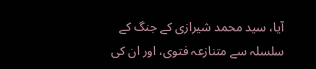آیا، سید محمد شیرازی کے جنگ کے سلسلہ سے متنازعہ فتوی، اور ان کی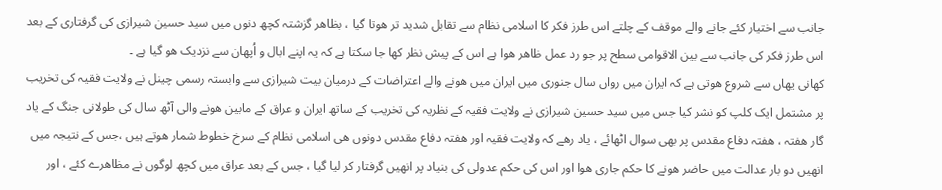جانب سے اختیار کئے جانے والے موقف کے چلتے اس طرز فکر کا اسلامی نظام سے تقابل شدید تر ھوتا گیا ، بظاھر گزشتہ کچھ دنوں میں سید حسین شیرازی کی گرفتاری کے بعد اس طرز فکر کی جانب سے بین الاقوامی سطح پر جو رد عمل ظاھر ھوا ہے اس کے پیش نظر کھا جا سکتا ہے کہ یہ اپنے ابال و اُپھان سے نزدیک ھو گیا ہے ۔
کھانی یھاں سے شروع ھوتی ہے کہ ایران میں رواں سال جنوری میں ایران میں ھونے والے اعتراضات کے درمیان بیت شیرازی سے وابستہ رسمی چینل نے ولایت فقیہ کی تخریب پر مشتمل ایک کلپ کو نشر کیا جس میں سید حسین شیرازی نے ولایت فقیہ کے نظریہ کی تخریب کے ساتھ ایران و عراق کے مابین ھونے والی آٹھ سال کی طولانی جنگ کے یاد گار ھفتہ ، ھفتہ دفاع مقدس پر بھی سوال اٹھائے ، یاد رھے کہ ولایت فقیہ اور ھفتہ دفاع مقدس دونوں ھی اسلامی نظام کے سرخ خطوط شمار ھوتے ہیں ،جس کے نتیجہ میں انھیں دو بار عدالت میں حاضر ھونے کا حکم جاری ھوا اور اس کی حکم عدولی کی بنیاد پر انھیں گرفتار کر لیا گیا ، جس کے بعد عراق میں کچھ لوگوں نے مظاھرے کئے ، اور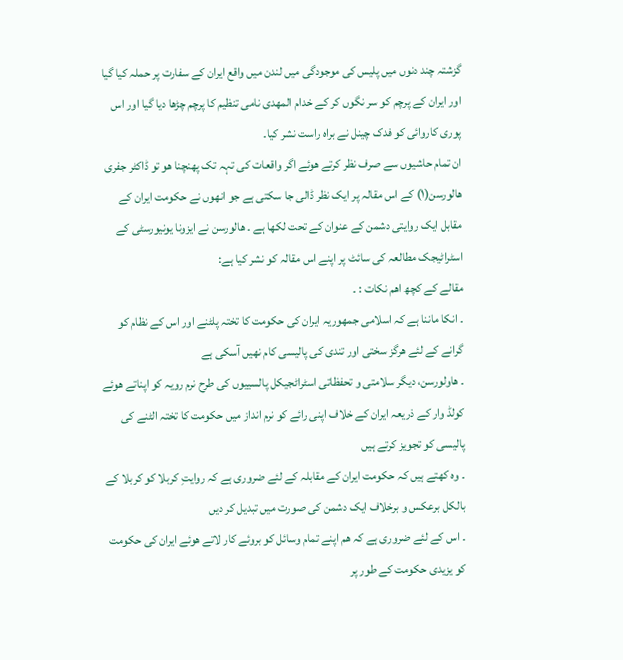گزشتہ چند دنوں میں پلیس کی موجودگی میں لندن میں واقع ایران کے سفارت پر حملہ کیا گیا اور ایران کے پرچم کو سر نگوں کر کے خدام المھدی نامی تنظیم کا پرچم چڑھا دیا گیا اور اس پوری کاروائی کو فدک چینل نے براہ راست نشر کیا۔
ان تمام حاشیوں سے صرف نظر کرتے ھوئے اگر واقعات کی تہہ تک پھنچنا ھو تو ڈاکٹر جفری ھالورسن(۱) کے اس مقالہ پر ایک نظر ڈالی جا سکتی ہے جو انھوں نے حکومت ایران کے مقابل ایک روایتی دشمن کے عنوان کے تحت لکھا ہے ۔ ھالورسن نے ایزونا یونیورسٹی کے اسٹراٹیجک مطالعہ کی سائٹ پر اپنے اس مقالہ کو نشر کیا ہے:
مقالے کے کچھ اھم نکات : ۔
۔ انکا ماننا ہے کہ اسلامی جمھوریہ ایران کی حکومت کا تختہ پلٹنے اور اس کے نظام کو گرانے کے لئے ھرگز سختی اور تندی کی پالیسی کام نھیں آسکی ہے
۔ ھاولورسن، دیگر سلامتی و تحفظاتی اسٹراٹجیکل پالسییوں کی طرح نرم رویہ کو اپناتے ھوئے کولڈ وار کے ذریعہ ایران کے خلاف اپنی رائے کو نرم انداز میں حکومت کا تختہ الٹنے کی پالیسی کو تجویز کرتے ہیں
۔ وہ کھتے ہیں کہ حکومت ایران کے مقابلہ کے لئے ضروری ہے کہ روایتِ کربلا کو کربلا کے بالکل برعکس و برخلاف ایک دشمن کی صورت میں تبدیل کر دیں
۔ اس کے لئے ضروری ہے کہ ھم اپنے تمام وسائل کو بروئے کار لاتے ھوئے ایران کی حکومت کو یزیدی حکومت کے طور پر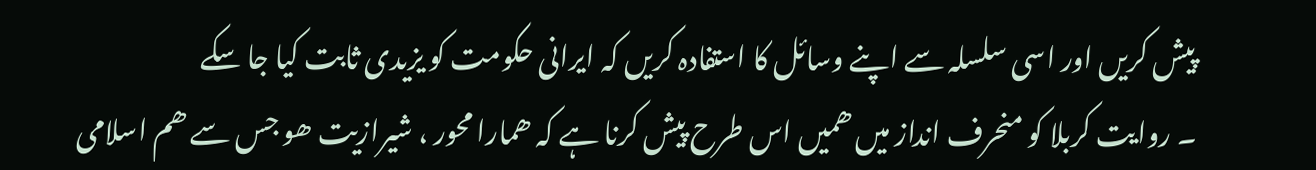پیش کریں اور اسی سلسلہ سے اپنے وسائل کا استفادہ کریں کہ ایرانی حکومت کو یزیدی ثابت کیا جا سکے
۔ روایت کربلا کو منحرف انداز میں ھمیں اس طرح پیش کرنا ہے کہ ھمارا محور ، شیرازیت ھو جس سے ھم اسلامی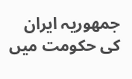جمھوریہ ایران کی حکومت میں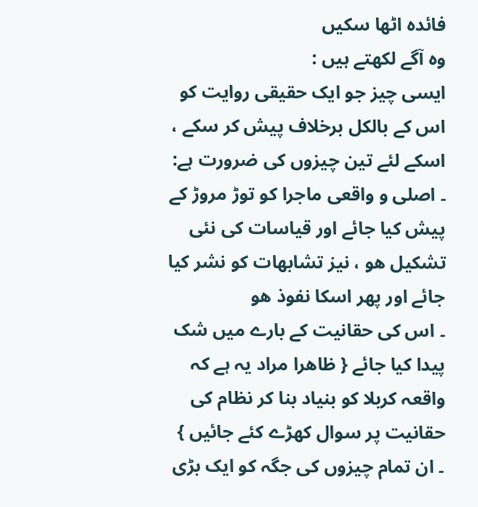فائدہ اٹھا سکیں
وہ آگے لکھتے ہیں :
ایسی چیز جو ایک حقیقی روایت کو اس کے بالکل برخلاف پیش کر سکے ، اسکے لئے تین چیزوں کی ضرورت ہے:
۔ اصلی و واقعی ماجرا کو توڑ مروڑ کے پیش کیا جائے اور قیاسات کی نئی تشکیل ھو ، نیز تشابھات کو نشر کیا جائے اور پھر اسکا نفوذ ھو
۔ اس کی حقانیت کے بارے میں شک پیدا کیا جائے { ظاھرا مراد یہ ہے کہ واقعہ کربلا کو بنیاد بنا کر نظام کی حقانیت پر سوال کھڑے کئے جائیں }
۔ ان تمام چیزوں کی جگہ کو ایک بڑی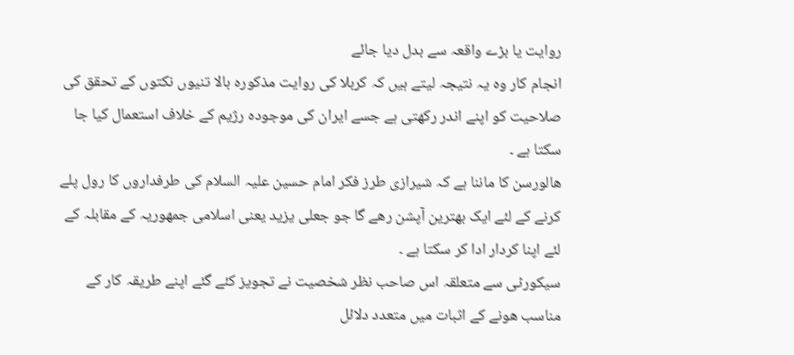روایت یا بڑے واقعہ سے بدل دیا جائے
انجام کار وہ یہ نتیجہ لیتے ہیں کہ کربلا کی روایت مذکورہ بالا تنیوں نکتوں کے تحقق کی صلاحیت کو اپنے اندر رکھتی ہے جسے ایران کی موجودہ رژیم کے خلاف استعمال کیا جا سکتا ہے ۔
ھالورسن کا ماننا ہے کہ شیرازی طرز فکر امام حسین علیہ السلام کی طرفداروں کا رول پلے کرنے کے لئے ایک بھترین آپشن رھے گا جو جعلی یزید یعنی اسلامی جمھوریہ کے مقابلہ کے لئے اپنا کردار ادا کر سکتا ہے ۔
سیکورٹی سے متعلقہ اس صاحب نظر شخصیت نے تجویز کئے گئے اپنے طریقہ کار کے مناسب ھونے کے اثبات میں متعدد دلائل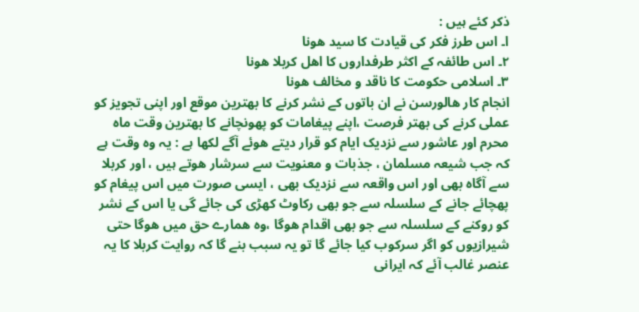ذکر کئے ہیں :
ا۔ اس طرز فکر کی قیادت کا سید ھونا
۲۔ اس طائفہ کے اکثر طرفداروں کا اھل کربلا ھونا
۳۔ اسلامی حکومت کا ناقد و مخالف ھونا
انجام کار ھالورسن نے ان باتوں کے نشر کرنے کا بھترین موقع اور اپنی تجویز کو عملی کرنے کی بھتر فرصت ،اپنے پیغامات کو پھونچانے کا بھترین وقت ماہ محرم اور عاشور سے نزدیک ایام کو قرار دیتے ھوئے آگے لکھا ہے : یہ وہ وقت ہے کہ جب شیعہ مسلمان ، جذبات و معنویت سے سرشار ھوتے ہیں ، اور کربلا سے آگاہ بھی اور اس واقعہ سے نزدیک بھی ، ایسی صورت میں اس پیغام کو پھچائے جانے کے سلسلہ سے جو بھی رکاوٹ کھڑی کی جائے گی یا اس کے نشر کو روکنے کے سلسلہ سے جو بھی اقدام ھوگا ،وہ ھمارے حق میں ھوگا حتی شیرازیوں کو اگر سرکوب کیا جائے گا تو یہ سبب بنے گا کہ روایت کربلا کا یہ عنصر غالب آئے کہ ایرانی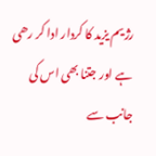رژیم یزید کا کردار ادا کر رھی ہے اور جتنا بھی اس کی جانب سے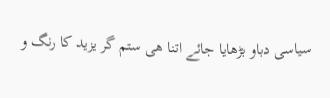سیاسی دباو بڑھایا جائے اتنا ھی ستم گر یزید کا رنگ و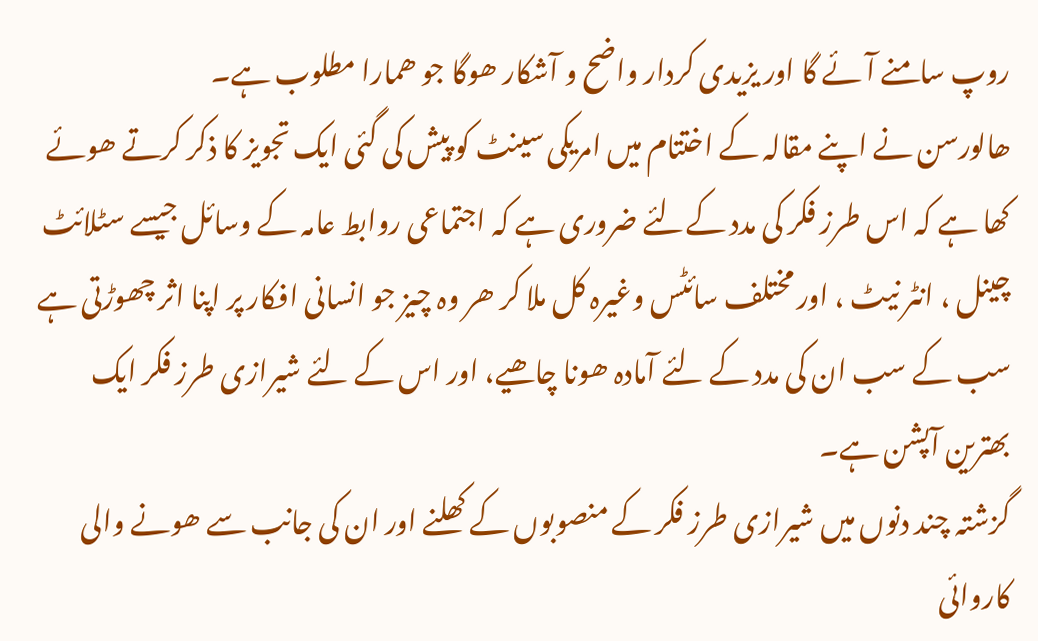روپ سامنے آئے گا اور یزیدی کردار واضح و آشکار ھوگا جو ھمارا مطلوب ہے۔
ھالورسن نے اپنے مقالہ کے اختتام میں امریکی سینٹ کو پیش کی گئی ایک تجویز کا ذکر کرتے ھوئے کھا ہے کہ اس طرز فکر کی مدد کےلئے ضروری ہے کہ اجتماعی روابط عامہ کے وسائل جیسے سٹلائٹ چینل ، انٹر نیٹ ، اور مختلف سائٹس وغیرہ کل ملا کر ھر وہ چیز جو انسانی افکار پر اپنا اثر چھوڑتی ہے سب کے سب ان کی مدد کے لئے آمادہ ھونا چاھیے، اور اس کے لئے شیرازی طرز فکر ایک بھترین آپشن ہے۔
گزشتہ چند دنوں میں شیرازی طرز فکر کے منصوبوں کے کھلنے اور ان کی جانب سے ھونے والی کاروائی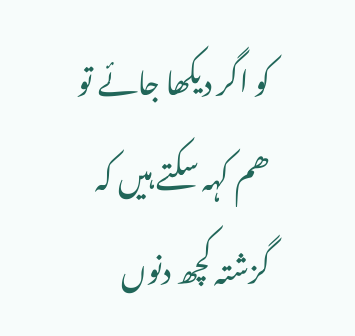کو اگر دیکھا جائے تو ھم کہہ سکتے ہیں کہ گزشتہ کچھ دنوں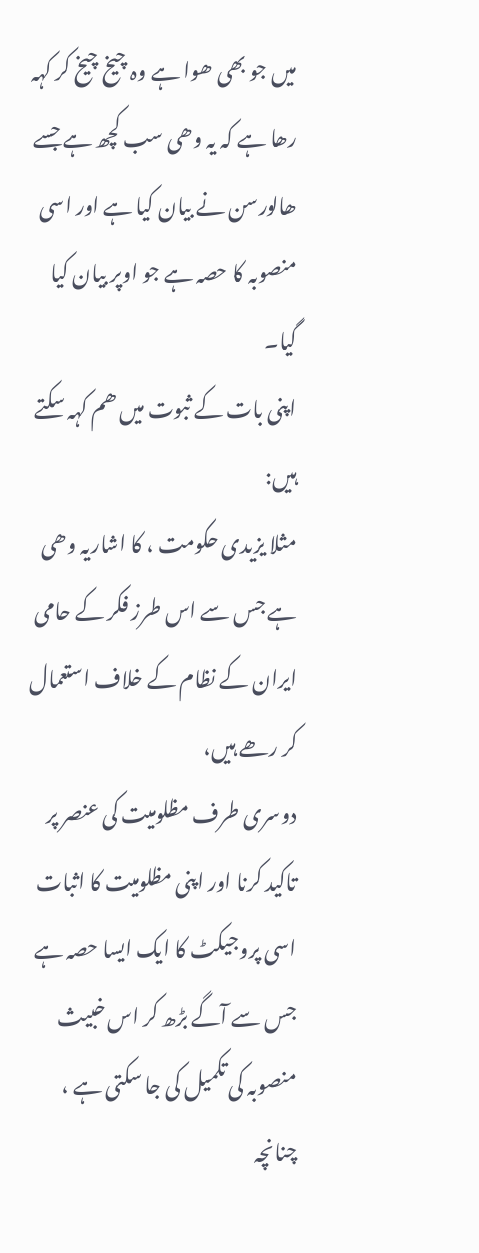میں جو بھی ھوا ہے وہ چیخ چیخ کر کہہ رھا ہے کہ یہ وھی سب کچھ ہے جسے ھالورسن نے بیان کیا ہے اور اسی منصوبہ کا حصہ ہے جو اوپر بیان کیا گیا۔
اپنی بات کے ثبوت میں ھم کہہ سکتے ہیں:
مثلا یزیدی حکومت ، کا اشاریہ وھی ہے جس سے اس طرز فکر کے حامی ایران کے نظام کے خلاف استعمال کر رھے ہیں،
دوسری طرف مظلومیت کی عنصر پر تاکید کرنا اور اپنی مظلومیت کا اثبات اسی پروجیکٹ کا ایک ایسا حصہ ہے جس سے آگے بڑھ کر اس خبیث منصوبہ کی تکمیل کی جا سکتی ہے ، چنانچہ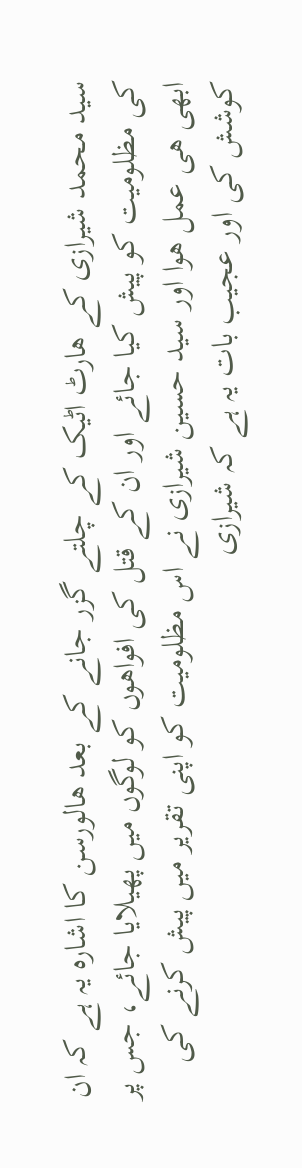سید محمد شیرازی کے ھارٹ اٹیک کے چلتے گزر جانے کے بعد ھالورسن کا اشارہ یہ ہے کہ ان کی مظلومیت کو پیش کیا جائے اور ان کے قتل کی افواھوں کو لوگوں میں پھیلایا جائے، جس پر ابھی ھی عمل ھوا اور سید حسین شیرازی نے اس مظلومیت کو اپنی تقریر میں پیش کرنے کی کوشش کی اور عجیب بات یہ ہے کہ شیرازی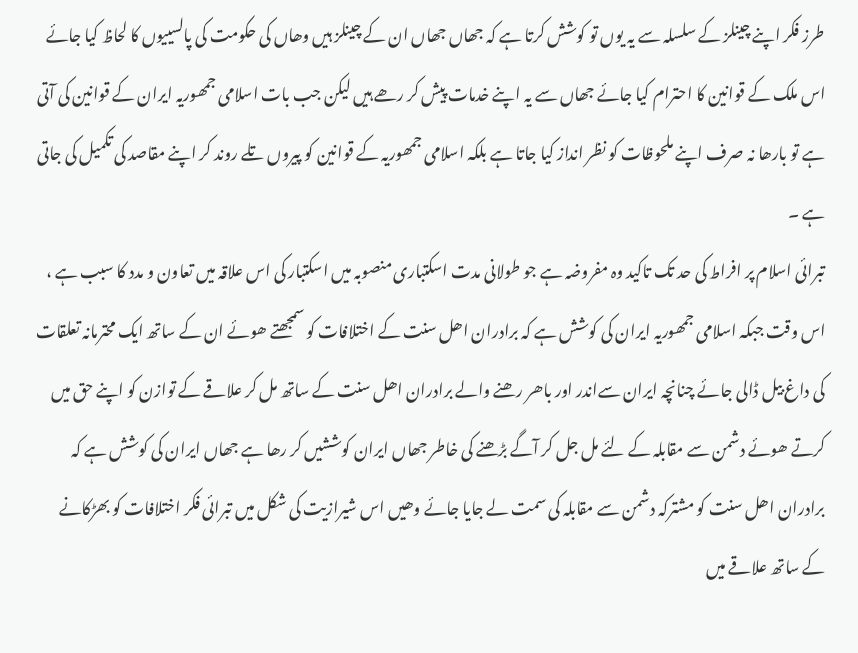طرز فکر اپنے چینلز کے سلسلہ سے یہ یوں تو کوشش کرتا ہے کہ جھاں جھاں ان کے چینلز ہیں وھاں کی حکومت کی پالسییوں کا لحاظ کیا جائے اس ملک کے قوانین کا احترام کیا جائے جھاں سے یہ اپنے خدمات پیش کر رھے ہیں لیکن جب بات اسلامی جمھوریہ ایران کے قوانین کی آتی ہے تو بارھا نہ صرف اپنے ملحوظات کو نظر انداز کیا جاتا ہے بلکہ اسلامی جمھوریہ کے قوانین کو پیروں تلے روند کر اپنے مقاصد کی تکمیل کی جاتی ہے ۔
تبرائی اسلام پر افراط کی حد تک تاکید وہ مفروضہ ہے جو طولانی مدت اسکتباری منصوبہ میں اسکتبار کی اس علاقہ میں تعاون و مدد کا سبب ہے ، اس وقت جبکہ اسلامی جمھوریہ ایران کی کوشش ہے کہ برادران اھل سنت کے اختلافات کو سمجھتے ھوئے ان کے ساتھ ایک محترمانہ تعلقات کی داغ بیل ڈالی جائے چنانچہ ایران سےاندر اور باھر رھنے والے برادران اھل سنت کے ساتھ مل کر علاقے کے توازن کو اپنے حق میں کرتے ھوئے دشمن سے مقابلہ کے لئے مل جل کر آگے بڑھنے کی خاطر جھاں ایران کوششیں کر رھا ہے جھاں ایران کی کوشش ہے کہ برادران اھل سنت کو مشترکہ دشمن سے مقابلہ کی سمت لے جایا جائے وھیں اس شیرازیت کی شکل میں تبرائی فکر اختلافات کو بھڑکانے کے ساتھ علاقے میں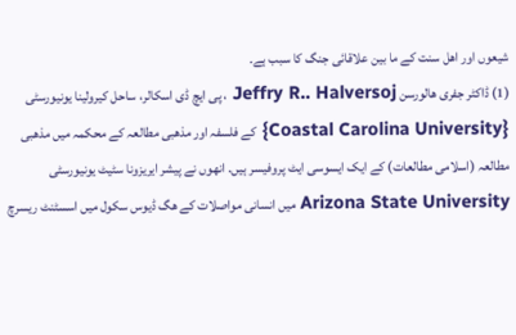شیعوں اور اھل سنت کے ما بین علاقائی جنگ کا سبب ہے۔
(1) ڈاکٹر جفری ھالورسن Jeffry R.. Halversoj ، پی ایچ ڈی اسکالر، ساحل کیرولینا یونیورسٹی {Coastal Carolina University} کے فلسفہ اور مذھبی مطالعہ کے محکمہ میں مذھبی مطالعہ (اسلامی مطالعات) کے ایک ایسوسی ایٹ پروفیسر ہیں. انھوں نے پیشر ایریزونا سٹیٹ یونیورسٹی Arizona State University میں انسانی مواصلات کے ھگ ڈیوس سکول میں اسسٹنٹ ریسرچ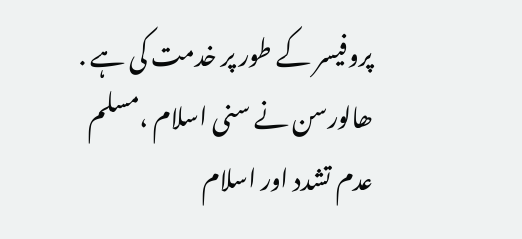پروفیسر کے طور پر خدمت کی ہے . ھالورسن نے سنی اسلام ،مسلم عدم تشدد اور اسلام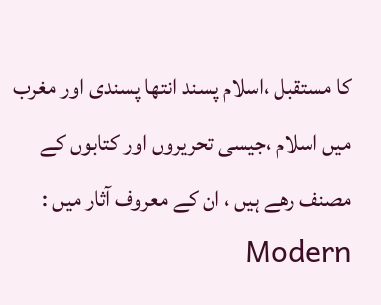کا مستقبل ،اسلام پسند انتھا پسندی اور مغرب میں اسلام ،جیسی تحریروں اور کتابوں کے مصنف رھے ہیں ، ان کے معروف آثار میں : Modern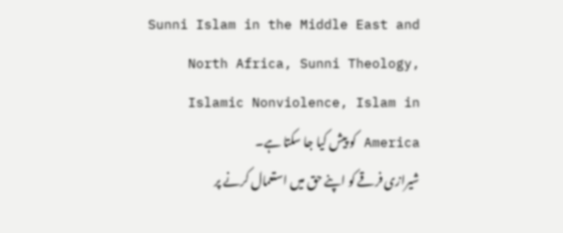Sunni Islam in the Middle East and North Africa, Sunni Theology, Islamic Nonviolence, Islam in America کو پیش کیا جا سکتا ہے۔
شیرازی فرقے کو اپنے حق میں استعمال کرنے پر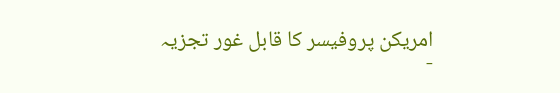امریکن پروفیسر کا قابل غور تجزیہ
-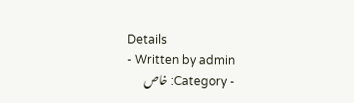Details
- Written by admin
- Category: خاص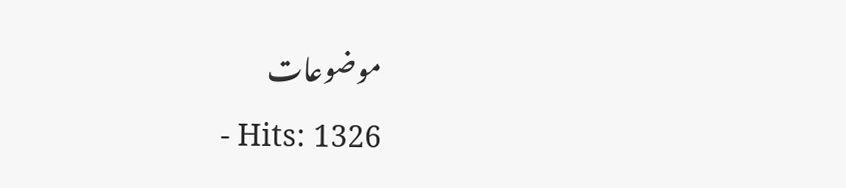موضوعات
- Hits: 1326